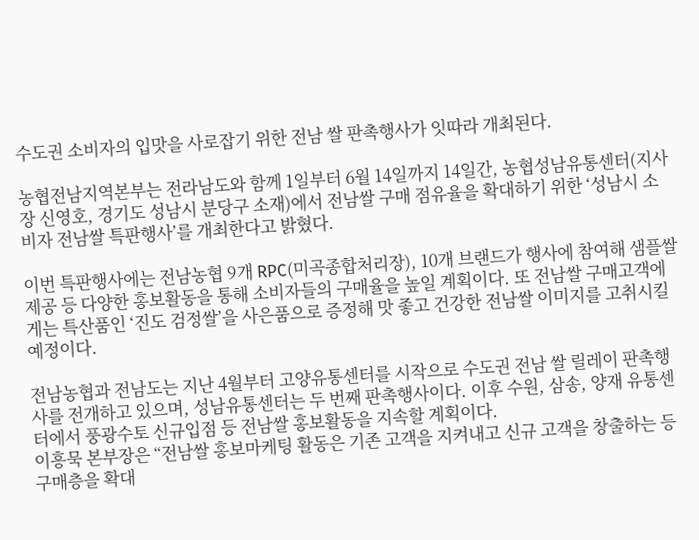수도권 소비자의 입맛을 사로잡기 위한 전남 쌀 판촉행사가 잇따라 개최된다.

농협전남지역본부는 전라남도와 함께 1일부터 6월 14일까지 14일간, 농협성남유통센터(지사장 신영호, 경기도 성남시 분당구 소재)에서 전남쌀 구매 점유율을 확대하기 위한 ‘성남시 소비자 전남쌀 특판행사’를 개최한다고 밝혔다.

이번 특판행사에는 전남농협 9개 RPC(미곡종합처리장), 10개 브랜드가 행사에 참여해 샘플쌀 제공 등 다양한 홍보활동을 통해 소비자들의 구매율을 높일 계획이다. 또 전남쌀 구매고객에게는 특산품인 ‘진도 검정쌀’을 사은품으로 증정해 맛 좋고 건강한 전남쌀 이미지를 고취시킬 예정이다.

전남농협과 전남도는 지난 4월부터 고양유통센터를 시작으로 수도권 전남 쌀 릴레이 판촉행사를 전개하고 있으며, 성남유통센터는 두 번째 판촉행사이다. 이후 수원, 삼송, 양재 유통센터에서 풍광수토 신규입점 등 전남쌀 홍보활동을 지속할 계획이다.
이흥묵 본부장은 “전남쌀 홍보마케팅 활동은 기존 고객을 지켜내고 신규 고객을 창출하는 등 구매층을 확대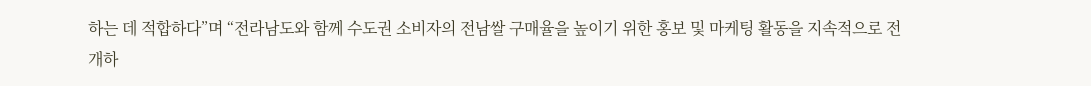하는 데 적합하다”며 “전라남도와 함께 수도권 소비자의 전남쌀 구매율을 높이기 위한 홍보 및 마케팅 활동을 지속적으로 전개하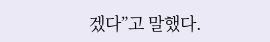겠다”고 말했다.